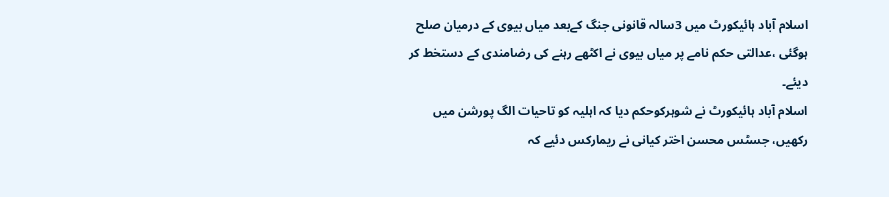اسلام آباد ہائیکورٹ میں 3سالہ قانونی جنگ کےبعد میاں بیوی کے درمیان صلح ہوگئی ،عدالتی حکم نامے پر میاں بیوی نے اکٹھے رہنے کی رضامندی کے دستخط کر دیئے۔
اسلام آباد ہائیکورٹ نے شوہرکوحکم دیا کہ اہلیہ کو تاحیات الگ پورشن میں رکھیں، جسٹس محسن اختر کیانی نے ریمارکس دئیے کہ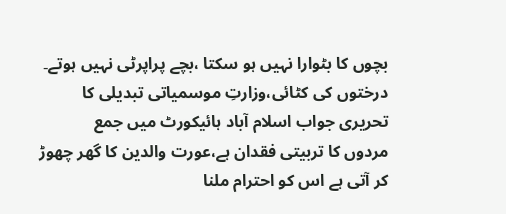بچوں کا بٹوارا نہیں ہو سکتا ،بچے پراپرٹی نہیں ہوتے۔
درختوں کی کٹائی،وزارتِ موسمیاتی تبدیلی کا تحریری جواب اسلام آباد ہائیکورٹ میں جمع
مردوں کا تربیتی فقدان ہے،عورت والدین کا گھر چھوڑ کر آتی ہے اس کو احترام ملنا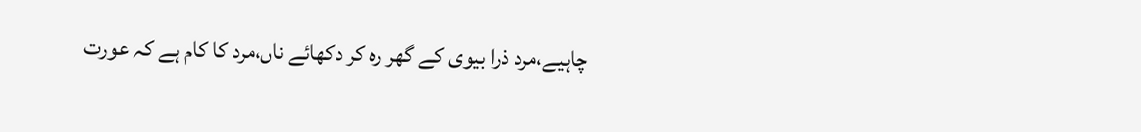چاہیے،مرد ذرا بیوی کے گھر رہ کر دکھائے ناں،مرد کا کام ہے کہ عورت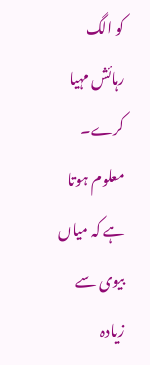کو الگ رہائش مہیا کرے۔
معلوم ہوتا ہے کہ میاں بیوی سے زیادہ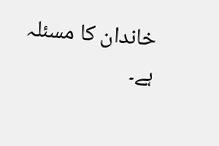خاندان کا مسئلہ ہے۔